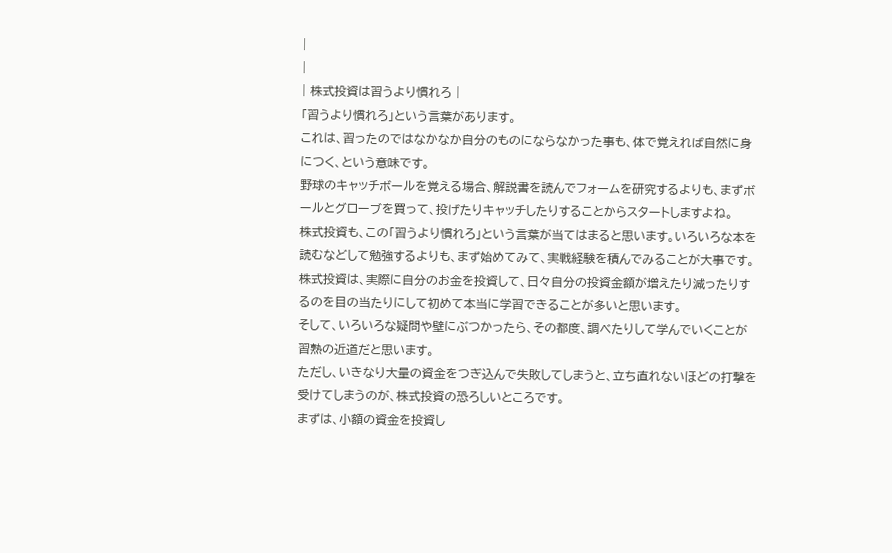|
|
| 株式投資は習うより慣れろ |
「習うより慣れろ」という言葉があります。
これは、習ったのではなかなか自分のものにならなかった事も、体で覚えれば自然に身につく、という意味です。
野球のキャッチボールを覚える場合、解説書を読んでフォームを研究するよりも、まずボールとグローブを買って、投げたりキャッチしたりすることからスタートしますよね。
株式投資も、この「習うより慣れろ」という言葉が当てはまると思います。いろいろな本を読むなどして勉強するよりも、まず始めてみて、実戦経験を積んでみることが大事です。
株式投資は、実際に自分のお金を投資して、日々自分の投資金額が増えたり減ったりするのを目の当たりにして初めて本当に学習できることが多いと思います。
そして、いろいろな疑問や壁にぶつかったら、その都度、調べたりして学んでいくことが習熟の近道だと思います。
ただし、いきなり大量の資金をつぎ込んで失敗してしまうと、立ち直れないほどの打撃を受けてしまうのが、株式投資の恐ろしいところです。
まずは、小額の資金を投資し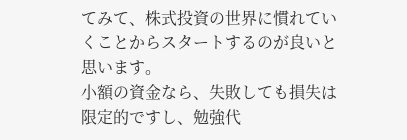てみて、株式投資の世界に慣れていくことからスタートするのが良いと思います。
小額の資金なら、失敗しても損失は限定的ですし、勉強代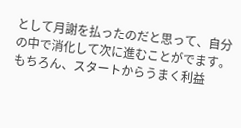として月謝を払ったのだと思って、自分の中で消化して次に進むことがでます。
もちろん、スタートからうまく利益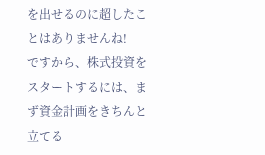を出せるのに超したことはありませんね!
ですから、株式投資をスタートするには、まず資金計画をきちんと立てる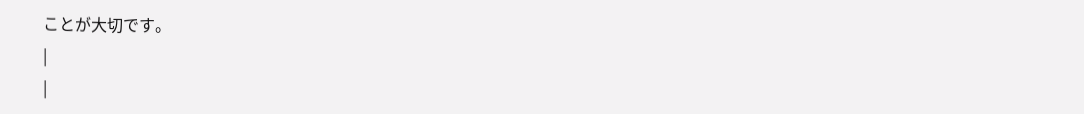ことが大切です。
|
|